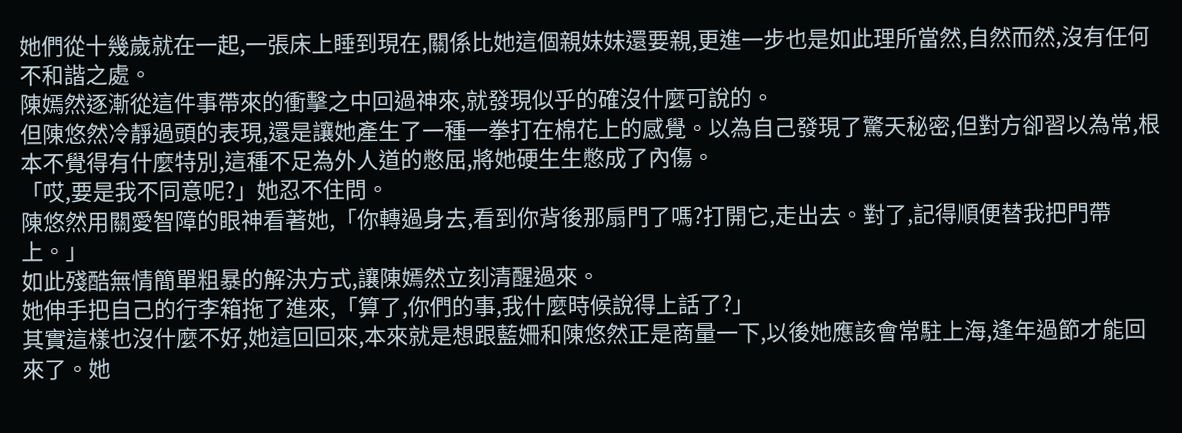她們從十幾歲就在一起,一張床上睡到現在,關係比她這個親妹妹還要親,更進一步也是如此理所當然,自然而然,沒有任何不和諧之處。
陳嫣然逐漸從這件事帶來的衝擊之中回過神來,就發現似乎的確沒什麼可說的。
但陳悠然冷靜過頭的表現,還是讓她產生了一種一拳打在棉花上的感覺。以為自己發現了驚天秘密,但對方卻習以為常,根本不覺得有什麼特別,這種不足為外人道的憋屈,將她硬生生憋成了內傷。
「哎,要是我不同意呢?」她忍不住問。
陳悠然用關愛智障的眼神看著她,「你轉過身去,看到你背後那扇門了嗎?打開它,走出去。對了,記得順便替我把門帶上。」
如此殘酷無情簡單粗暴的解決方式,讓陳嫣然立刻清醒過來。
她伸手把自己的行李箱拖了進來,「算了,你們的事,我什麼時候說得上話了?」
其實這樣也沒什麼不好,她這回回來,本來就是想跟藍姍和陳悠然正是商量一下,以後她應該會常駐上海,逢年過節才能回來了。她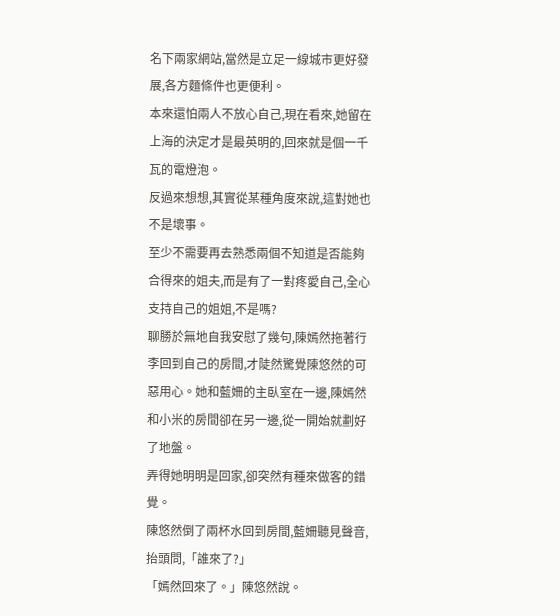名下兩家網站,當然是立足一線城市更好發展,各方麵條件也更便利。
本來還怕兩人不放心自己,現在看來,她留在上海的決定才是最英明的,回來就是個一千瓦的電燈泡。
反過來想想,其實從某種角度來說,這對她也不是壞事。
至少不需要再去熟悉兩個不知道是否能夠合得來的姐夫,而是有了一對疼愛自己,全心支持自己的姐姐,不是嗎?
聊勝於無地自我安慰了幾句,陳嫣然拖著行李回到自己的房間,才陡然驚覺陳悠然的可惡用心。她和藍姍的主臥室在一邊,陳嫣然和小米的房間卻在另一邊,從一開始就劃好了地盤。
弄得她明明是回家,卻突然有種來做客的錯覺。
陳悠然倒了兩杯水回到房間,藍姍聽見聲音,抬頭問,「誰來了?」
「嫣然回來了。」陳悠然說。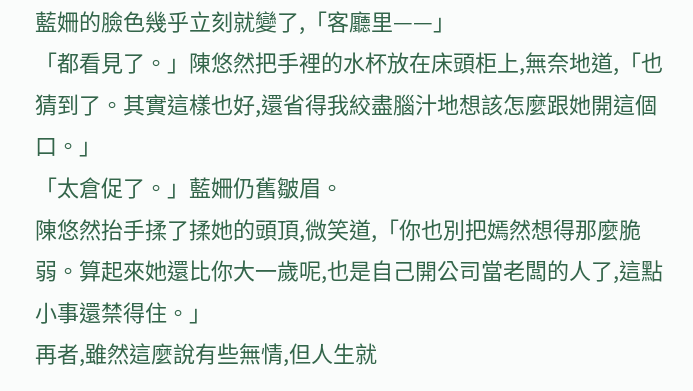藍姍的臉色幾乎立刻就變了,「客廳里——」
「都看見了。」陳悠然把手裡的水杯放在床頭柜上,無奈地道,「也猜到了。其實這樣也好,還省得我絞盡腦汁地想該怎麼跟她開這個口。」
「太倉促了。」藍姍仍舊皺眉。
陳悠然抬手揉了揉她的頭頂,微笑道,「你也別把嫣然想得那麼脆弱。算起來她還比你大一歲呢,也是自己開公司當老闆的人了,這點小事還禁得住。」
再者,雖然這麼說有些無情,但人生就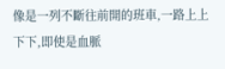像是一列不斷往前開的班車,一路上上下下,即使是血脈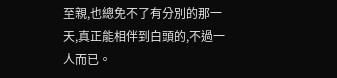至親,也總免不了有分別的那一天,真正能相伴到白頭的,不過一人而已。